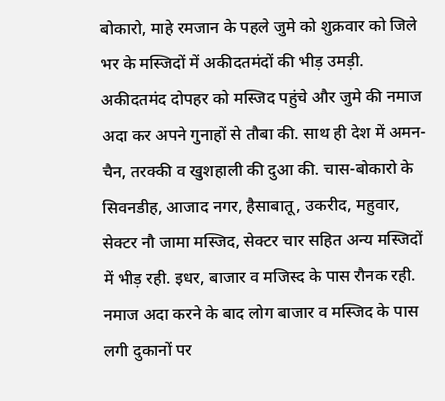बोकारो, माहे रमजान के पहले जुमे को शुक्रवार को जिले भर के मस्जिदों में अकीदतमंदों की भीड़ उमड़ी. अकीदतमंद दोपहर को मस्जिद पहुंचे और जुमे की नमाज अदा कर अपने गुनाहों से तौबा की. साथ ही देश में अमन-चैन, तरक्की व खुशहाली की दुआ की. चास-बोकारो के सिवनडीह, आजाद नगर, हैसाबातू, उकरीद, महुवार, सेक्टर नौ जामा मस्जिद, सेक्टर चार सहित अन्य मस्जिदों में भीड़ रही. इधर, बाजार व मजिस्द के पास रौनक रही. नमाज अदा करने के बाद लोग बाजार व मस्जिद के पास लगी दुकानों पर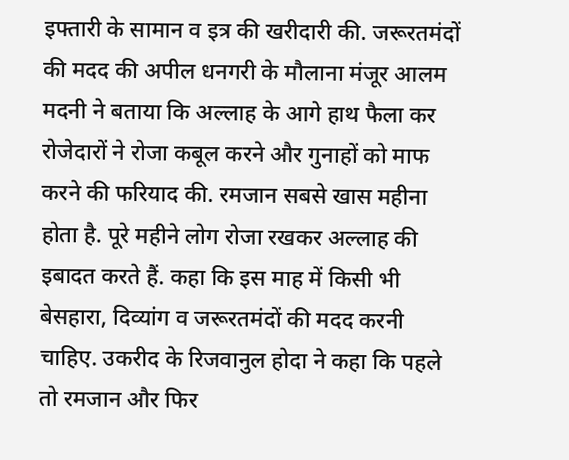इफ्तारी के सामान व इत्र की खरीदारी की. जरूरतमंदों की मदद की अपील धनगरी के मौलाना मंजूर आलम मदनी ने बताया कि अल्लाह के आगे हाथ फैला कर रोजेदारों ने रोजा कबूल करने और गुनाहों को माफ करने की फरियाद की. रमजान सबसे खास महीना होता है. पूरे महीने लोग रोजा रखकर अल्लाह की इबादत करते हैं. कहा कि इस माह में किसी भी बेसहारा, दिव्यांग व जरूरतमंदों की मदद करनी चाहिए. उकरीद के रिजवानुल होदा ने कहा कि पहले तो रमजान और फिर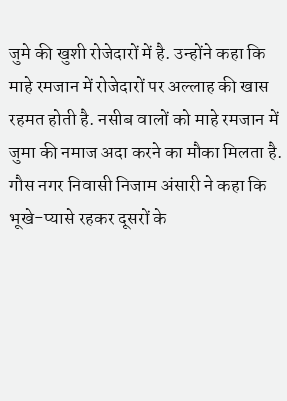जुमे की खुशी रोजेदारों में है. उन्होंने कहा कि माहे रमजान में रोजेदारों पर अल्लाह की खास रहमत होती है. नसीब वालों को माहे रमजान में जुमा की नमाज अदा करने का मौका मिलता है. गौस नगर निवासी निजाम अंसारी ने कहा कि भूखे-प्यासे रहकर दूसरों के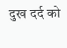दुख दर्द को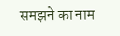समझने का नाम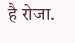है रोजा.